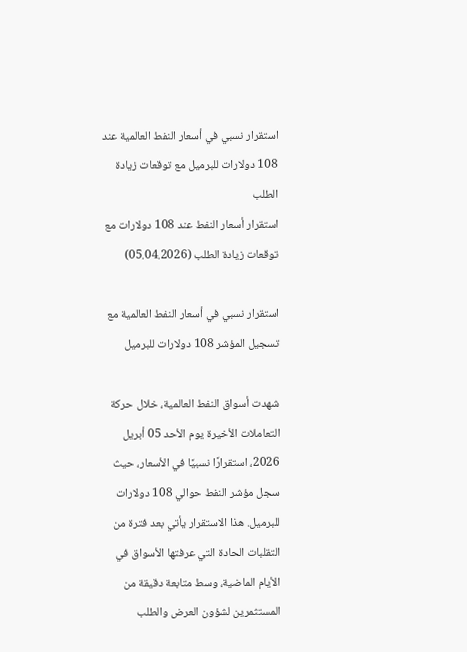استقرار نسبي في أسعار النفط العالمية عند 108 دولارات للبرميل مع توقعات زيادة الطلب
استقرار أسعار النفط عند 108 دولارات مع توقعات زيادة الطلب (05.04.2026)

استقرار نسبي في أسعار النفط العالمية مع تسجيل المؤشر 108 دولارات للبرميل

شهدت أسواق النفط العالمية، خلال حركة التعاملات الأخيرة يوم الأحد 05 أبريل 2026، استقرارًا نسبيًا في الأسعار، حيث سجل مؤشر النفط حوالي 108 دولارات للبرميل. هذا الاستقرار يأتي بعد فترة من التقلبات الحادة التي عرفتها الأسواق في الأيام الماضية، وسط متابعة دقيقة من المستثمرين لشؤون العرض والطلب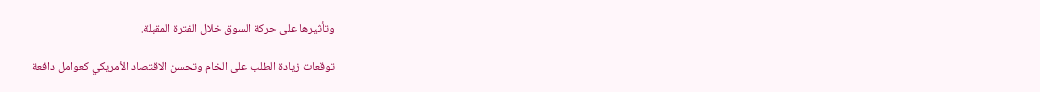وتأثيرها على حركة السوق خلال الفترة المقبلة.

توقعات زيادة الطلب على الخام وتحسن الاقتصاد الأمريكي كعوامل دافعة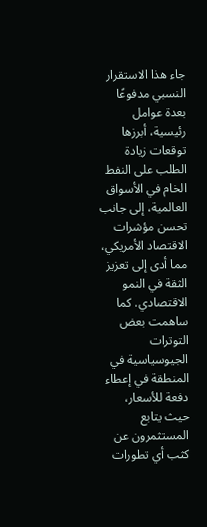جاء هذا الاستقرار النسبي مدفوعًا بعدة عوامل رئيسية، أبرزها توقعات زيادة الطلب على النفط الخام في الأسواق العالمية، إلى جانب تحسن مؤشرات الاقتصاد الأمريكي، مما أدى إلى تعزيز الثقة في النمو الاقتصادي. كما ساهمت بعض التوترات الجيوسياسية في المنطقة في إعطاء دفعة للأسعار، حيث يتابع المستثمرون عن كثب أي تطورات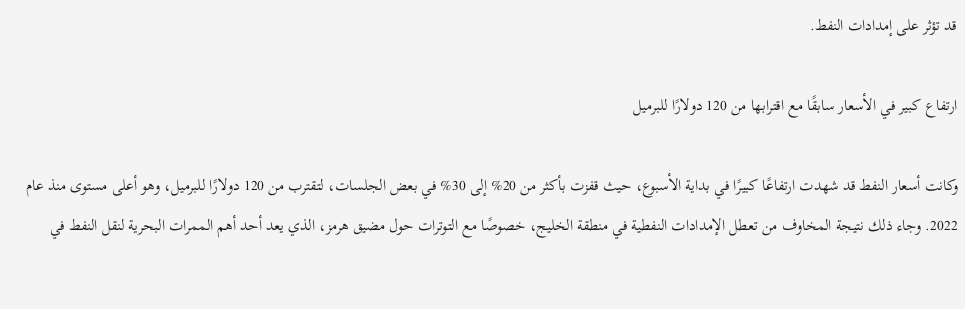قد تؤثر على إمدادات النفط.

ارتفاع كبير في الأسعار سابقًا مع اقترابها من 120 دولارًا للبرميل

وكانت أسعار النفط قد شهدت ارتفاعًا كبيرًا في بداية الأسبوع، حيث قفزت بأكثر من 20% إلى 30% في بعض الجلسات، لتقترب من 120 دولارًا للبرميل، وهو أعلى مستوى منذ عام 2022. وجاء ذلك نتيجة المخاوف من تعطل الإمدادات النفطية في منطقة الخليج، خصوصًا مع التوترات حول مضيق هرمز، الذي يعد أحد أهم الممرات البحرية لنقل النفط في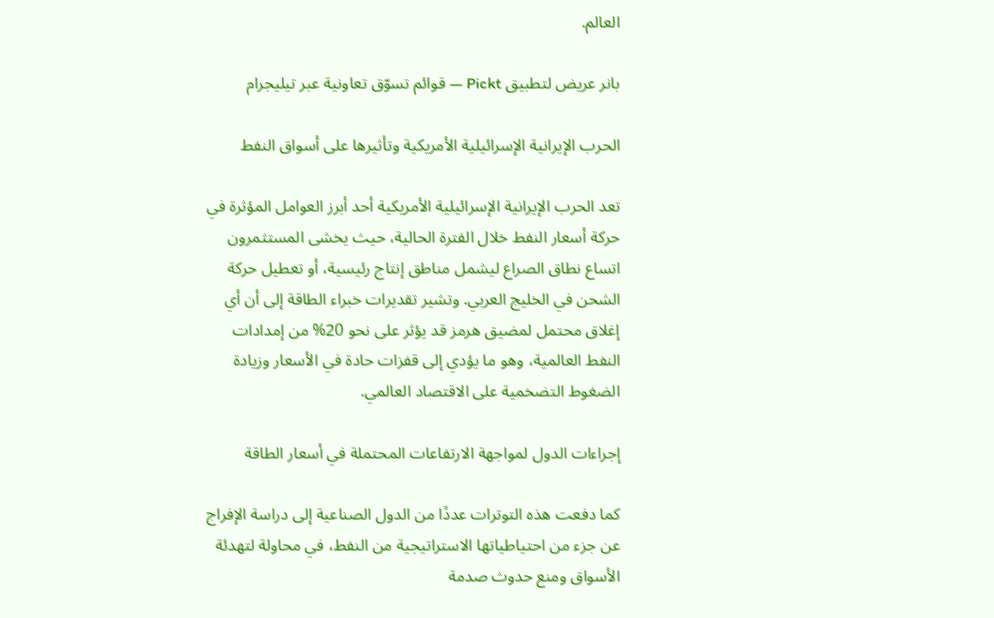العالم.

بانر عريض لتطبيق Pickt — قوائم تسوّق تعاونية عبر تيليجرام

الحرب الإيرانية الإسرائيلية الأمريكية وتأثيرها على أسواق النفط

تعد الحرب الإيرانية الإسرائيلية الأمريكية أحد أبرز العوامل المؤثرة في حركة أسعار النفط خلال الفترة الحالية، حيث يخشى المستثمرون اتساع نطاق الصراع ليشمل مناطق إنتاج رئيسية، أو تعطيل حركة الشحن في الخليج العربي. وتشير تقديرات خبراء الطاقة إلى أن أي إغلاق محتمل لمضيق هرمز قد يؤثر على نحو 20% من إمدادات النفط العالمية، وهو ما يؤدي إلى قفزات حادة في الأسعار وزيادة الضغوط التضخمية على الاقتصاد العالمي.

إجراءات الدول لمواجهة الارتفاعات المحتملة في أسعار الطاقة

كما دفعت هذه التوترات عددًا من الدول الصناعية إلى دراسة الإفراج عن جزء من احتياطياتها الاستراتيجية من النفط، في محاولة لتهدئة الأسواق ومنع حدوث صدمة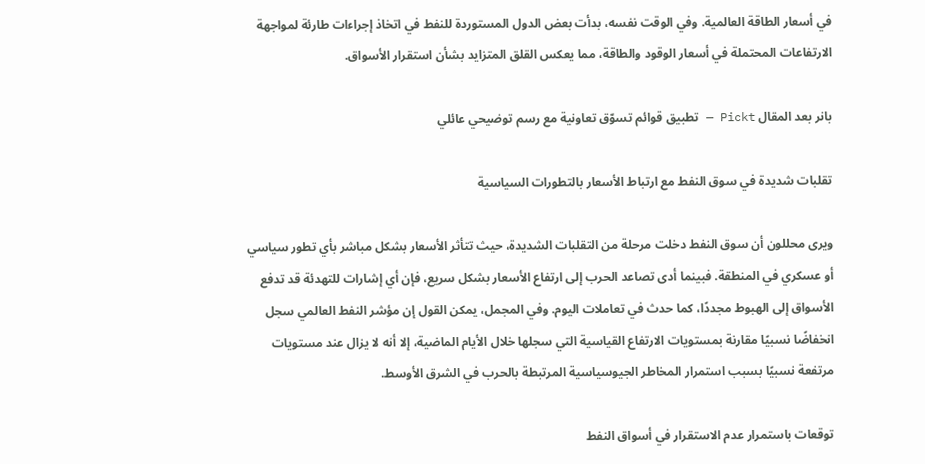في أسعار الطاقة العالمية. وفي الوقت نفسه، بدأت بعض الدول المستوردة للنفط في اتخاذ إجراءات طارئة لمواجهة الارتفاعات المحتملة في أسعار الوقود والطاقة، مما يعكس القلق المتزايد بشأن استقرار الأسواق.

بانر بعد المقال Pickt — تطبيق قوائم تسوّق تعاونية مع رسم توضيحي عائلي

تقلبات شديدة في سوق النفط مع ارتباط الأسعار بالتطورات السياسية

ويرى محللون أن سوق النفط دخلت مرحلة من التقلبات الشديدة، حيث تتأثر الأسعار بشكل مباشر بأي تطور سياسي أو عسكري في المنطقة. فبينما أدى تصاعد الحرب إلى ارتفاع الأسعار بشكل سريع، فإن أي إشارات للتهدئة قد تدفع الأسواق إلى الهبوط مجددًا، كما حدث في تعاملات اليوم. وفي المجمل، يمكن القول إن مؤشر النفط العالمي سجل انخفاضًا نسبيًا مقارنة بمستويات الارتفاع القياسية التي سجلها خلال الأيام الماضية، إلا أنه لا يزال عند مستويات مرتفعة نسبيًا بسبب استمرار المخاطر الجيوسياسية المرتبطة بالحرب في الشرق الأوسط.

توقعات باستمرار عدم الاستقرار في أسواق النفط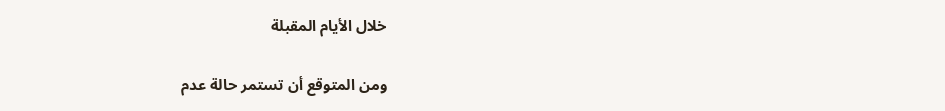خلال الأيام المقبلة

ومن المتوقع أن تستمر حالة عدم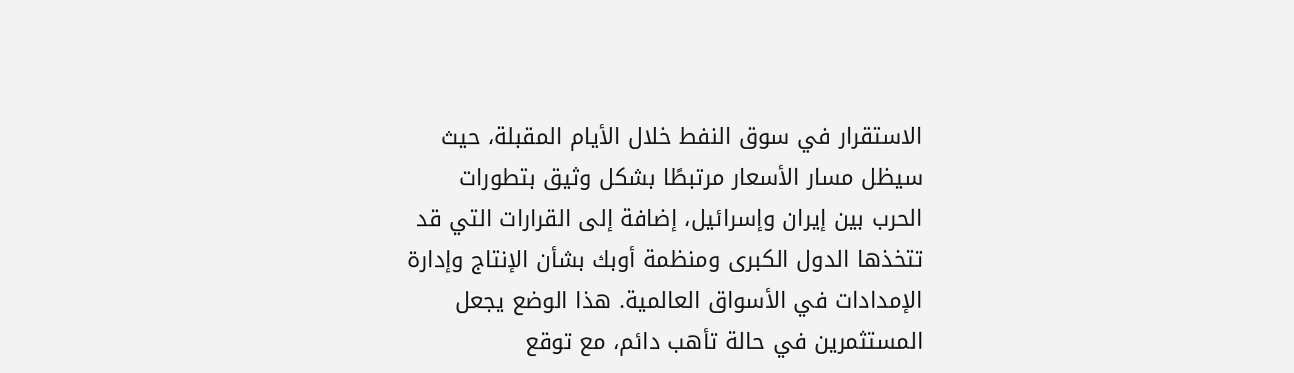الاستقرار في سوق النفط خلال الأيام المقبلة، حيث سيظل مسار الأسعار مرتبطًا بشكل وثيق بتطورات الحرب بين إيران وإسرائيل، إضافة إلى القرارات التي قد تتخذها الدول الكبرى ومنظمة أوبك بشأن الإنتاج وإدارة الإمدادات في الأسواق العالمية. هذا الوضع يجعل المستثمرين في حالة تأهب دائم، مع توقع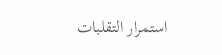استمرار التقلبات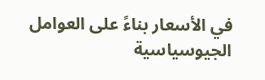في الأسعار بناءً على العوامل الجيوسياسية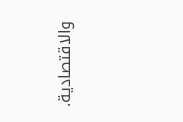والاقتصادية.